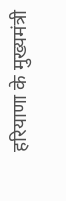हरियाणा के मुख्यमंत्री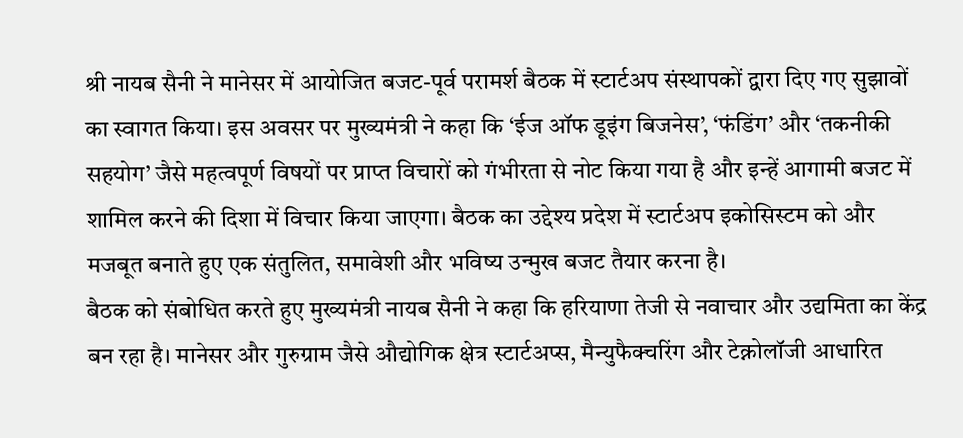श्री नायब सैनी ने मानेसर में आयोजित बजट-पूर्व परामर्श बैठक में स्टार्टअप संस्थापकों द्वारा दिए गए सुझावों का स्वागत किया। इस अवसर पर मुख्यमंत्री ने कहा कि ‘ईज ऑफ डूइंग बिजनेस’, ‘फंडिंग’ और ‘तकनीकी सहयोग’ जैसे महत्वपूर्ण विषयों पर प्राप्त विचारों को गंभीरता से नोट किया गया है और इन्हें आगामी बजट में शामिल करने की दिशा में विचार किया जाएगा। बैठक का उद्देश्य प्रदेश में स्टार्टअप इकोसिस्टम को और मजबूत बनाते हुए एक संतुलित, समावेशी और भविष्य उन्मुख बजट तैयार करना है।
बैठक को संबोधित करते हुए मुख्यमंत्री नायब सैनी ने कहा कि हरियाणा तेजी से नवाचार और उद्यमिता का केंद्र बन रहा है। मानेसर और गुरुग्राम जैसे औद्योगिक क्षेत्र स्टार्टअप्स, मैन्युफैक्चरिंग और टेक्नोलॉजी आधारित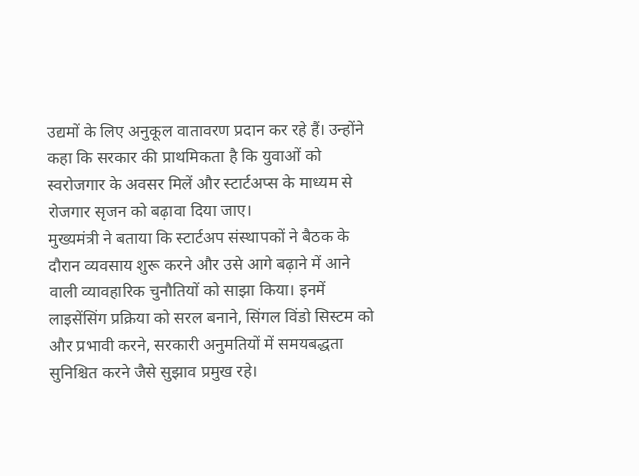उद्यमों के लिए अनुकूल वातावरण प्रदान कर रहे हैं। उन्होंने कहा कि सरकार की प्राथमिकता है कि युवाओं को स्वरोजगार के अवसर मिलें और स्टार्टअप्स के माध्यम से रोजगार सृजन को बढ़ावा दिया जाए।
मुख्यमंत्री ने बताया कि स्टार्टअप संस्थापकों ने बैठक के दौरान व्यवसाय शुरू करने और उसे आगे बढ़ाने में आने वाली व्यावहारिक चुनौतियों को साझा किया। इनमें लाइसेंसिंग प्रक्रिया को सरल बनाने, सिंगल विंडो सिस्टम को और प्रभावी करने, सरकारी अनुमतियों में समयबद्धता सुनिश्चित करने जैसे सुझाव प्रमुख रहे।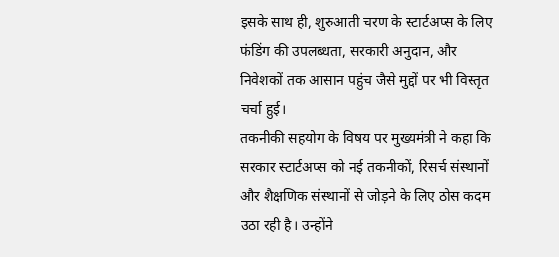इसके साथ ही, शुरुआती चरण के स्टार्टअप्स के लिए फंडिंग की उपलब्धता, सरकारी अनुदान, और निवेशकों तक आसान पहुंच जैसे मुद्दों पर भी विस्तृत चर्चा हुई।
तकनीकी सहयोग के विषय पर मुख्यमंत्री ने कहा कि सरकार स्टार्टअप्स को नई तकनीकों, रिसर्च संस्थानों और शैक्षणिक संस्थानों से जोड़ने के लिए ठोस कदम उठा रही है। उन्होंने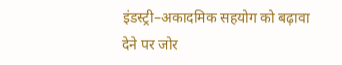इंडस्ट्री–अकादमिक सहयोग को बढ़ावा देने पर जोर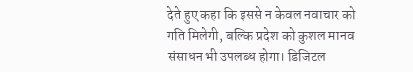देते हुए कहा कि इससे न केवल नवाचार को गति मिलेगी, बल्कि प्रदेश को कुशल मानव संसाधन भी उपलब्ध होगा। डिजिटल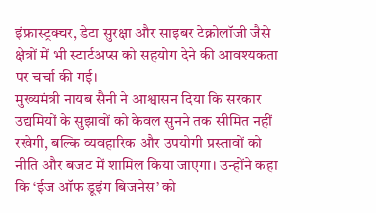इंफ्रास्ट्रक्चर, डेटा सुरक्षा और साइबर टेक्नोलॉजी जैसे क्षेत्रों में भी स्टार्टअप्स को सहयोग देने की आवश्यकता पर चर्चा की गई।
मुख्यमंत्री नायब सैनी ने आश्वासन दिया कि सरकार उद्यमियों के सुझावों को केवल सुनने तक सीमित नहीं रखेगी, बल्कि व्यवहारिक और उपयोगी प्रस्तावों को नीति और बजट में शामिल किया जाएगा। उन्होंने कहा कि ‘ईज ऑफ डूइंग बिजनेस’ को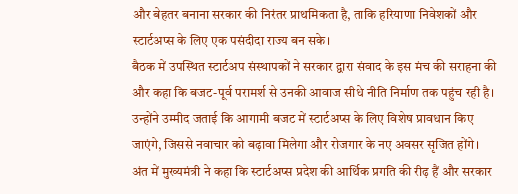और बेहतर बनाना सरकार की निरंतर प्राथमिकता है, ताकि हरियाणा निवेशकों और स्टार्टअप्स के लिए एक पसंदीदा राज्य बन सके।
बैठक में उपस्थित स्टार्टअप संस्थापकों ने सरकार द्वारा संवाद के इस मंच की सराहना की और कहा कि बजट-पूर्व परामर्श से उनकी आवाज सीधे नीति निर्माण तक पहुंच रही है। उन्होंने उम्मीद जताई कि आगामी बजट में स्टार्टअप्स के लिए विशेष प्रावधान किए जाएंगे, जिससे नवाचार को बढ़ावा मिलेगा और रोजगार के नए अवसर सृजित होंगे।
अंत में मुख्यमंत्री ने कहा कि स्टार्टअप्स प्रदेश की आर्थिक प्रगति की रीढ़ हैं और सरकार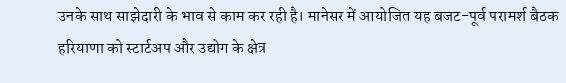उनके साथ साझेदारी के भाव से काम कर रही है। मानेसर में आयोजित यह बजट-पूर्व परामर्श बैठक हरियाणा को स्टार्टअप और उद्योग के क्षेत्र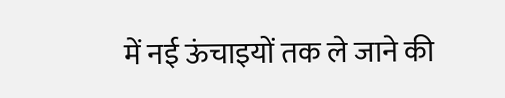में नई ऊंचाइयों तक ले जाने की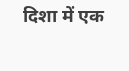दिशा में एक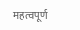महत्वपूर्ण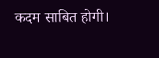कदम साबित होगी।